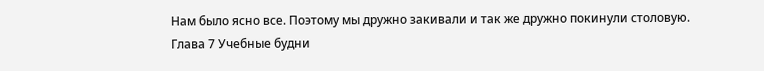Нам было ясно все. Поэтому мы дружно закивали и так же дружно покинули столовую.
Глава 7 Учебные будни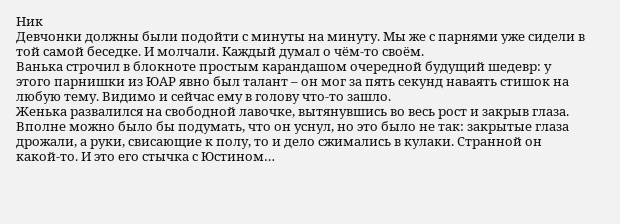Ник
Девчонки должны были подойти с минуты на минуту. Мы же с парнями уже сидели в той самой беседке. И молчали. Каждый думал о чём-то своём.
Ванька строчил в блокноте простым карандашом очередной будущий шедевр: у этого парнишки из ЮАР явно был талант – он мог за пять секунд наваять стишок на любую тему. Видимо и сейчас ему в голову что-то зашло.
Женька развалился на свободной лавочке, вытянувшись во весь рост и закрыв глаза. Вполне можно было бы подумать, что он уснул, но это было не так: закрытые глаза дрожали, а руки, свисающие к полу, то и дело сжимались в кулаки. Странной он какой-то. И это его стычка с Юстином…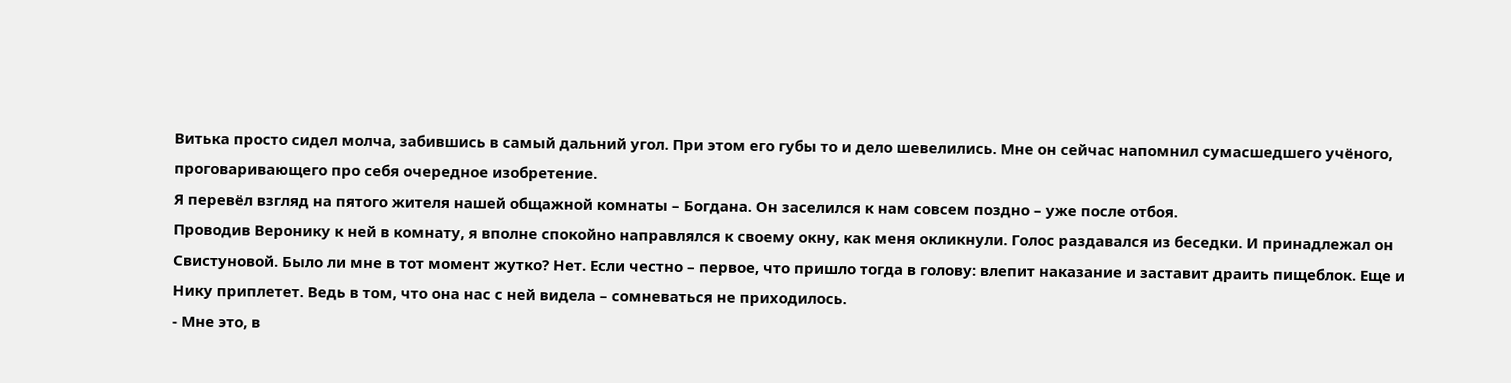Витька просто сидел молча, забившись в самый дальний угол. При этом его губы то и дело шевелились. Мне он сейчас напомнил сумасшедшего учёного, проговаривающего про себя очередное изобретение.
Я перевёл взгляд на пятого жителя нашей общажной комнаты – Богдана. Он заселился к нам совсем поздно – уже после отбоя.
Проводив Веронику к ней в комнату, я вполне спокойно направлялся к своему окну, как меня окликнули. Голос раздавался из беседки. И принадлежал он Свистуновой. Было ли мне в тот момент жутко? Нет. Если честно – первое, что пришло тогда в голову: влепит наказание и заставит драить пищеблок. Еще и Нику приплетет. Ведь в том, что она нас с ней видела – сомневаться не приходилось.
- Мне это, в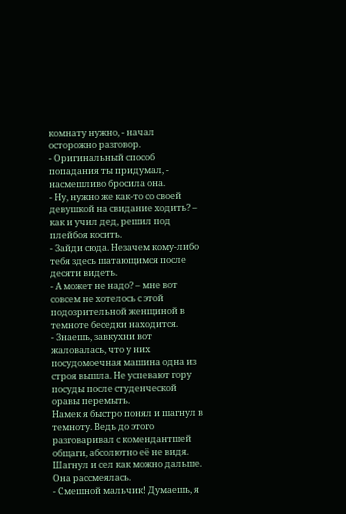комнату нужно, - начал осторожно разговор.
- Оригинальный способ попадания ты придумал, - насмешливо бросила она.
- Ну, нужно же как-то со своей девушкой на свидание ходить? – как и учил дед, решил под плейбоя косить.
- Зайди сюда. Незачем кому-либо тебя здесь шатающимся после десяти видеть.
- А может не надо? – мне вот совсем не хотелось с этой подозрительной женщиной в темноте беседки находится.
- Знаешь, завкухни вот жаловалась, что у них посудомоечная машина одна из строя вышла. Не успевают гору посуды после студенческой оравы перемыть.
Намек я быстро понял и шагнул в темноту. Ведь до этого разговаривал с комендантшей общаги, абсолютно её не видя.
Шагнул и сел как можно дальше. Она рассмеялась.
- Смешной мальчик! Думаешь, я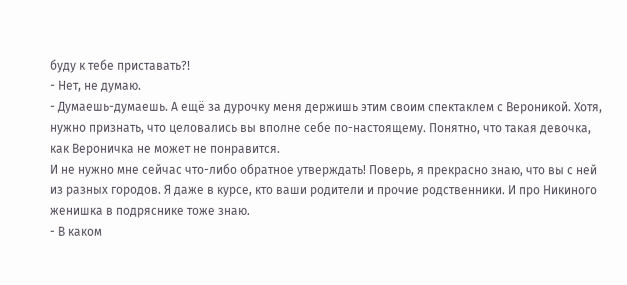буду к тебе приставать?!
- Нет, не думаю.
- Думаешь-думаешь. А ещё за дурочку меня держишь этим своим спектаклем с Вероникой. Хотя, нужно признать, что целовались вы вполне себе по-настоящему. Понятно, что такая девочка, как Вероничка не может не понравится.
И не нужно мне сейчас что-либо обратное утверждать! Поверь, я прекрасно знаю, что вы с ней из разных городов. Я даже в курсе, кто ваши родители и прочие родственники. И про Никиного женишка в подряснике тоже знаю.
- В каком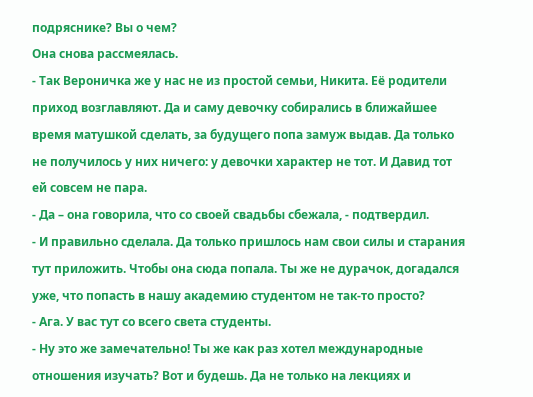подряснике? Вы о чем?
Она снова рассмеялась.
- Так Вероничка же у нас не из простой семьи, Никита. Её родители приход возглавляют. Да и саму девочку собирались в ближайшее время матушкой сделать, за будущего попа замуж выдав. Да только не получилось у них ничего: у девочки характер не тот. И Давид тот ей совсем не пара.
- Да – она говорила, что со своей свадьбы сбежала, - подтвердил.
- И правильно сделала. Да только пришлось нам свои силы и старания тут приложить. Чтобы она сюда попала. Ты же не дурачок, догадался уже, что попасть в нашу академию студентом не так-то просто?
- Ага. У вас тут со всего света студенты.
- Ну это же замечательно! Ты же как раз хотел международные отношения изучать? Вот и будешь. Да не только на лекциях и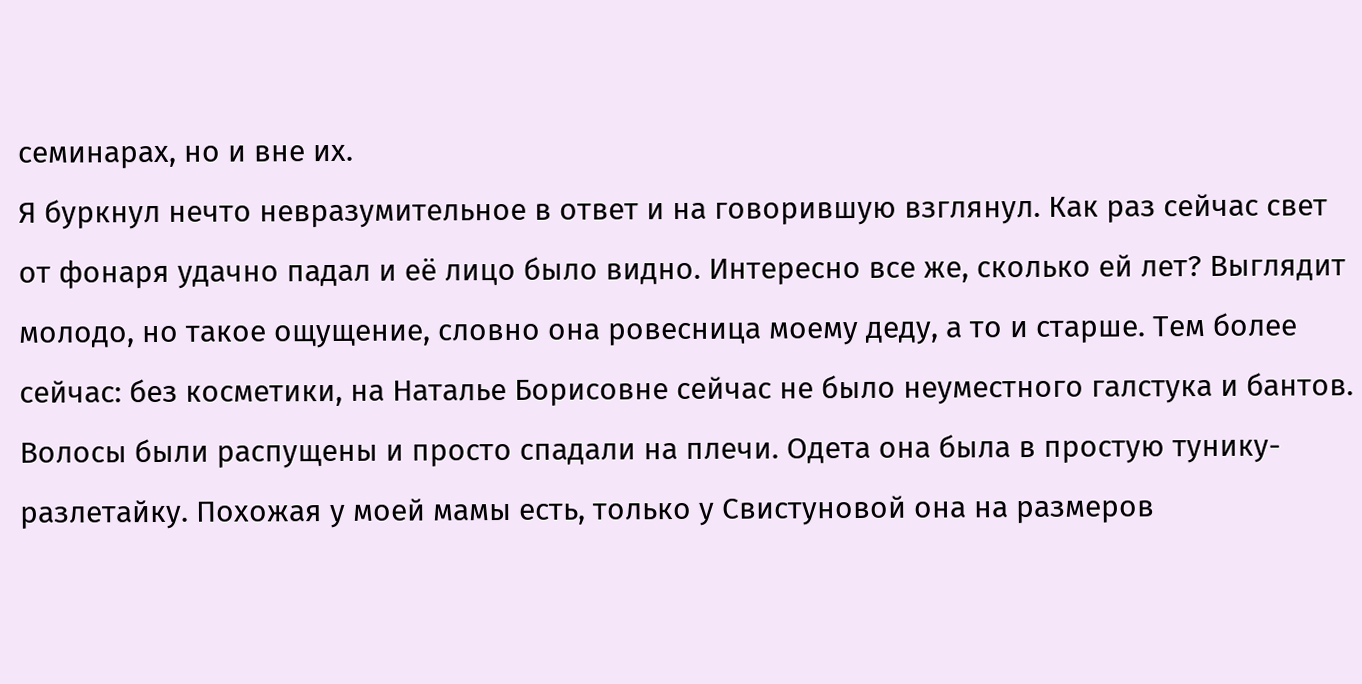семинарах, но и вне их.
Я буркнул нечто невразумительное в ответ и на говорившую взглянул. Как раз сейчас свет от фонаря удачно падал и её лицо было видно. Интересно все же, сколько ей лет? Выглядит молодо, но такое ощущение, словно она ровесница моему деду, а то и старше. Тем более сейчас: без косметики, на Наталье Борисовне сейчас не было неуместного галстука и бантов. Волосы были распущены и просто спадали на плечи. Одета она была в простую тунику-разлетайку. Похожая у моей мамы есть, только у Свистуновой она на размеров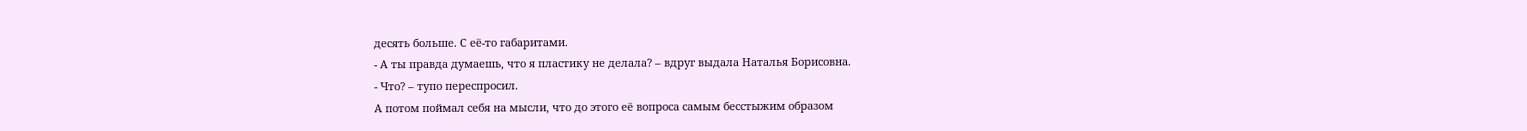десять больше. С её-то габаритами.
- А ты правда думаешь, что я пластику не делала? – вдруг выдала Наталья Борисовна.
- Что? – тупо переспросил.
А потом поймал себя на мысли, что до этого её вопроса самым бесстыжим образом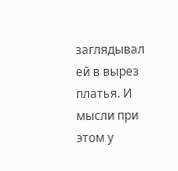заглядывал ей в вырез платья. И мысли при этом у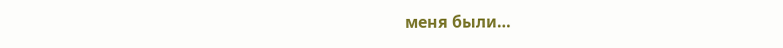меня были…